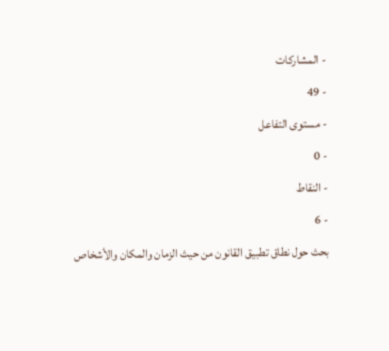- المشاركات
- 49
- مستوى التفاعل
- 0
- النقاط
- 6
بحث حول نطاق تطبيق القانون من حيث الزمان والمكان والأشخاص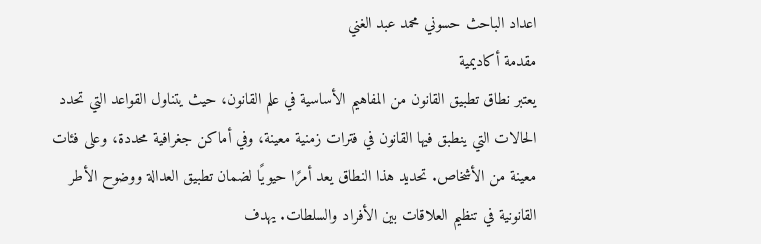اعداد الباحث حسوني محمد عبد الغني
مقدمة أكاديمية
يعتبر نطاق تطبيق القانون من المفاهيم الأساسية في علم القانون، حيث يتناول القواعد التي تحدد الحالات التي ينطبق فيها القانون في فترات زمنية معينة، وفي أماكن جغرافية محددة، وعلى فئات معينة من الأشخاص. تحديد هذا النطاق يعد أمرًا حيويًا لضمان تطبيق العدالة ووضوح الأطر القانونية في تنظيم العلاقات بين الأفراد والسلطات. يهدف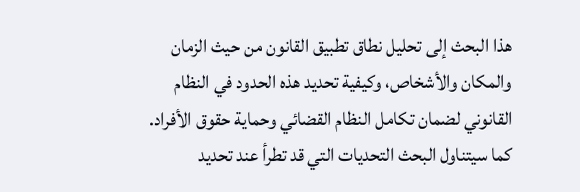هذا البحث إلى تحليل نطاق تطبيق القانون من حيث الزمان والمكان والأشخاص، وكيفية تحديد هذه الحدود في النظام القانوني لضمان تكامل النظام القضائي وحماية حقوق الأفراد. كما سيتناول البحث التحديات التي قد تطرأ عند تحديد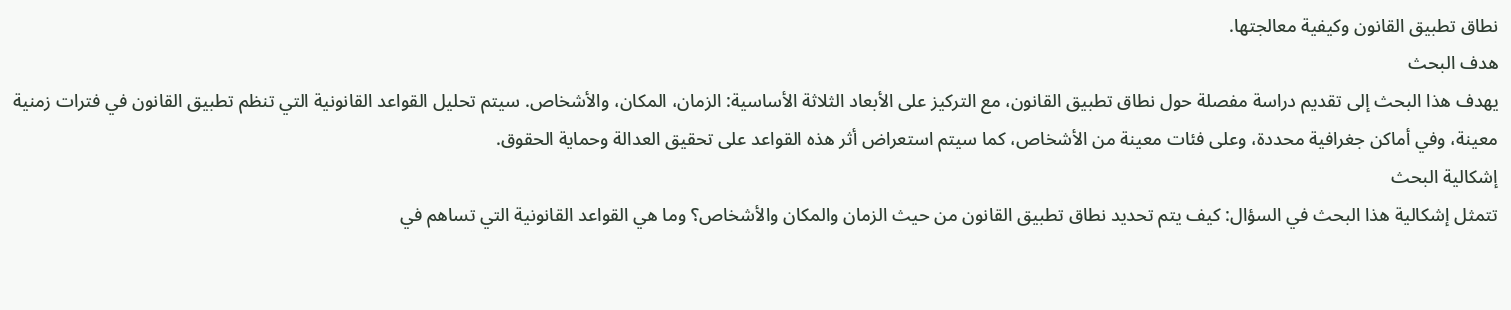نطاق تطبيق القانون وكيفية معالجتها.
هدف البحث
يهدف هذا البحث إلى تقديم دراسة مفصلة حول نطاق تطبيق القانون، مع التركيز على الأبعاد الثلاثة الأساسية: الزمان، المكان، والأشخاص. سيتم تحليل القواعد القانونية التي تنظم تطبيق القانون في فترات زمنية معينة، وفي أماكن جغرافية محددة، وعلى فئات معينة من الأشخاص، كما سيتم استعراض أثر هذه القواعد على تحقيق العدالة وحماية الحقوق.
إشكالية البحث
تتمثل إشكالية هذا البحث في السؤال: كيف يتم تحديد نطاق تطبيق القانون من حيث الزمان والمكان والأشخاص؟ وما هي القواعد القانونية التي تساهم في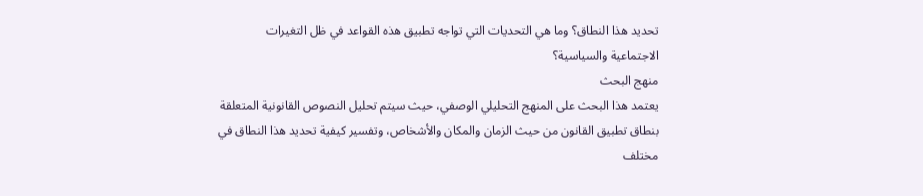تحديد هذا النطاق؟ وما هي التحديات التي تواجه تطبيق هذه القواعد في ظل التغيرات الاجتماعية والسياسية؟
منهج البحث
يعتمد هذا البحث على المنهج التحليلي الوصفي، حيث سيتم تحليل النصوص القانونية المتعلقة بنطاق تطبيق القانون من حيث الزمان والمكان والأشخاص، وتفسير كيفية تحديد هذا النطاق في مختلف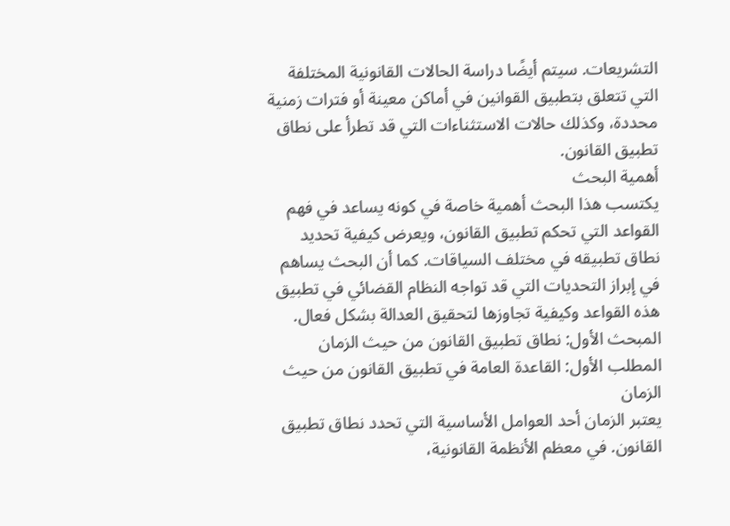التشريعات. سيتم أيضًا دراسة الحالات القانونية المختلفة التي تتعلق بتطبيق القوانين في أماكن معينة أو فترات زمنية محددة، وكذلك حالات الاستثناءات التي قد تطرأ على نطاق تطبيق القانون.
أهمية البحث
يكتسب هذا البحث أهمية خاصة في كونه يساعد في فهم القواعد التي تحكم تطبيق القانون، ويعرض كيفية تحديد نطاق تطبيقه في مختلف السياقات. كما أن البحث يساهم في إبراز التحديات التي قد تواجه النظام القضائي في تطبيق هذه القواعد وكيفية تجاوزها لتحقيق العدالة بشكل فعال.
المبحث الأول: نطاق تطبيق القانون من حيث الزمان
المطلب الأول: القاعدة العامة في تطبيق القانون من حيث الزمان
يعتبر الزمان أحد العوامل الأساسية التي تحدد نطاق تطبيق القانون. في معظم الأنظمة القانونية،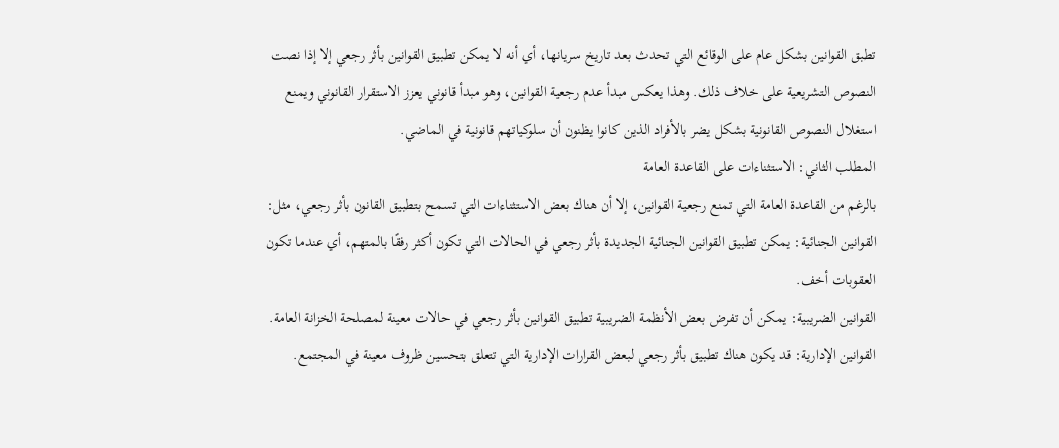تطبق القوانين بشكل عام على الوقائع التي تحدث بعد تاريخ سريانها، أي أنه لا يمكن تطبيق القوانين بأثر رجعي إلا إذا نصت النصوص التشريعية على خلاف ذلك. وهذا يعكس مبدأ عدم رجعية القوانين، وهو مبدأ قانوني يعزز الاستقرار القانوني ويمنع استغلال النصوص القانونية بشكل يضر بالأفراد الذين كانوا يظنون أن سلوكياتهم قانونية في الماضي.
المطلب الثاني: الاستثناءات على القاعدة العامة
بالرغم من القاعدة العامة التي تمنع رجعية القوانين، إلا أن هناك بعض الاستثناءات التي تسمح بتطبيق القانون بأثر رجعي، مثل:
القوانين الجنائية: يمكن تطبيق القوانين الجنائية الجديدة بأثر رجعي في الحالات التي تكون أكثر رفقًا بالمتهم، أي عندما تكون العقوبات أخف.
القوانين الضريبية: يمكن أن تفرض بعض الأنظمة الضريبية تطبيق القوانين بأثر رجعي في حالات معينة لمصلحة الخزانة العامة.
القوانين الإدارية: قد يكون هناك تطبيق بأثر رجعي لبعض القرارات الإدارية التي تتعلق بتحسين ظروف معينة في المجتمع.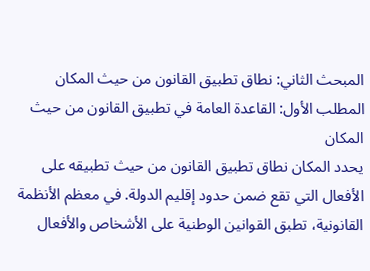المبحث الثاني: نطاق تطبيق القانون من حيث المكان
المطلب الأول: القاعدة العامة في تطبيق القانون من حيث المكان
يحدد المكان نطاق تطبيق القانون من حيث تطبيقه على الأفعال التي تقع ضمن حدود إقليم الدولة. في معظم الأنظمة القانونية، تطبق القوانين الوطنية على الأشخاص والأفعال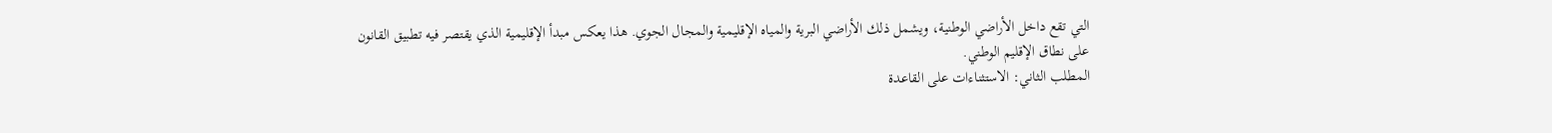التي تقع داخل الأراضي الوطنية، ويشمل ذلك الأراضي البرية والمياه الإقليمية والمجال الجوي. هذا يعكس مبدأ الإقليمية الذي يقتصر فيه تطبيق القانون على نطاق الإقليم الوطني.
المطلب الثاني: الاستثناءات على القاعدة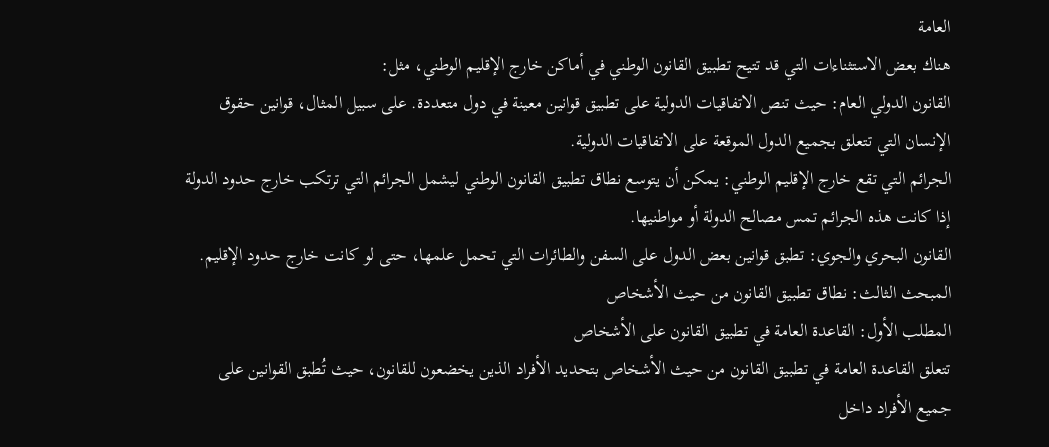العامة
هناك بعض الاستثناءات التي قد تتيح تطبيق القانون الوطني في أماكن خارج الإقليم الوطني، مثل:
القانون الدولي العام: حيث تنص الاتفاقيات الدولية على تطبيق قوانين معينة في دول متعددة. على سبيل المثال، قوانين حقوق الإنسان التي تتعلق بجميع الدول الموقعة على الاتفاقيات الدولية.
الجرائم التي تقع خارج الإقليم الوطني: يمكن أن يتوسع نطاق تطبيق القانون الوطني ليشمل الجرائم التي ترتكب خارج حدود الدولة إذا كانت هذه الجرائم تمس مصالح الدولة أو مواطنيها.
القانون البحري والجوي: تطبق قوانين بعض الدول على السفن والطائرات التي تحمل علمها، حتى لو كانت خارج حدود الإقليم.
المبحث الثالث: نطاق تطبيق القانون من حيث الأشخاص
المطلب الأول: القاعدة العامة في تطبيق القانون على الأشخاص
تتعلق القاعدة العامة في تطبيق القانون من حيث الأشخاص بتحديد الأفراد الذين يخضعون للقانون، حيث تُطبق القوانين على جميع الأفراد داخل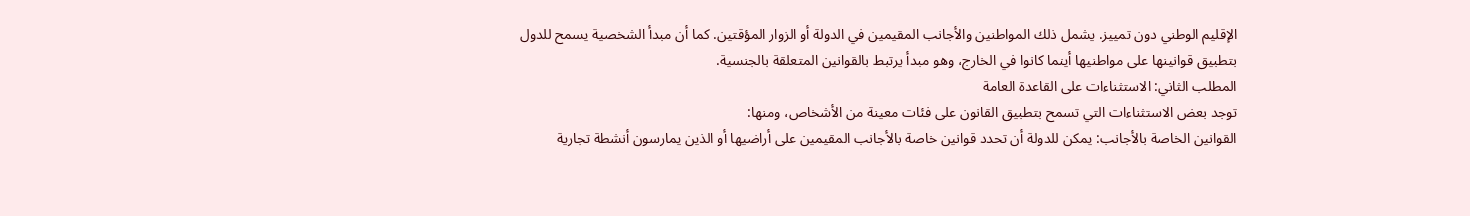الإقليم الوطني دون تمييز. يشمل ذلك المواطنين والأجانب المقيمين في الدولة أو الزوار المؤقتين. كما أن مبدأ الشخصية يسمح للدول بتطبيق قوانينها على مواطنيها أينما كانوا في الخارج، وهو مبدأ يرتبط بالقوانين المتعلقة بالجنسية.
المطلب الثاني: الاستثناءات على القاعدة العامة
توجد بعض الاستثناءات التي تسمح بتطبيق القانون على فئات معينة من الأشخاص، ومنها:
القوانين الخاصة بالأجانب: يمكن للدولة أن تحدد قوانين خاصة بالأجانب المقيمين على أراضيها أو الذين يمارسون أنشطة تجارية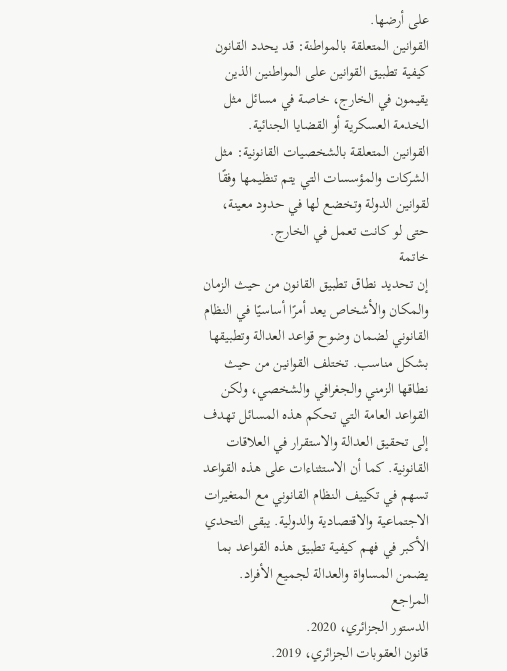على أرضها.
القوانين المتعلقة بالمواطنة: قد يحدد القانون كيفية تطبيق القوانين على المواطنين الذين يقيمون في الخارج، خاصة في مسائل مثل الخدمة العسكرية أو القضايا الجنائية.
القوانين المتعلقة بالشخصيات القانونية: مثل الشركات والمؤسسات التي يتم تنظيمها وفقًا لقوانين الدولة وتخضع لها في حدود معينة، حتى لو كانت تعمل في الخارج.
خاتمة
إن تحديد نطاق تطبيق القانون من حيث الزمان والمكان والأشخاص يعد أمرًا أساسيًا في النظام القانوني لضمان وضوح قواعد العدالة وتطبيقها بشكل مناسب. تختلف القوانين من حيث نطاقها الزمني والجغرافي والشخصي، ولكن القواعد العامة التي تحكم هذه المسائل تهدف إلى تحقيق العدالة والاستقرار في العلاقات القانونية. كما أن الاستثناءات على هذه القواعد تسهم في تكييف النظام القانوني مع المتغيرات الاجتماعية والاقتصادية والدولية. يبقى التحدي الأكبر في فهم كيفية تطبيق هذه القواعد بما يضمن المساواة والعدالة لجميع الأفراد.
المراجع
الدستور الجزائري، 2020.
قانون العقوبات الجزائري، 2019.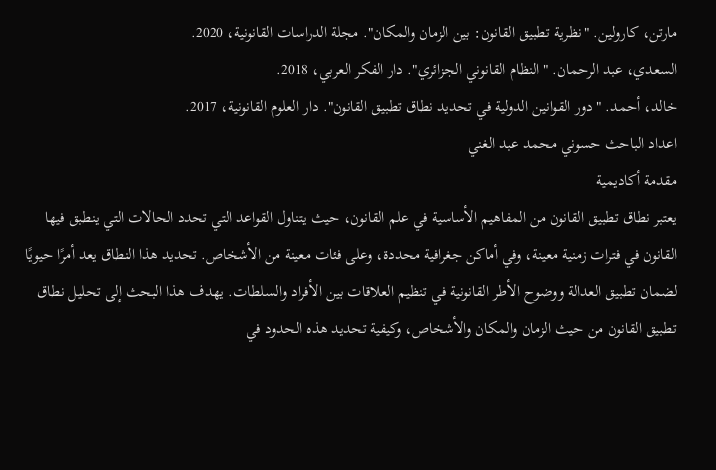مارتن، كارولين. "نظرية تطبيق القانون: بين الزمان والمكان". مجلة الدراسات القانونية، 2020.
السعدي، عبد الرحمان. "النظام القانوني الجزائري". دار الفكر العربي، 2018.
خالد، أحمد. "دور القوانين الدولية في تحديد نطاق تطبيق القانون". دار العلوم القانونية، 2017.
اعداد الباحث حسوني محمد عبد الغني
مقدمة أكاديمية
يعتبر نطاق تطبيق القانون من المفاهيم الأساسية في علم القانون، حيث يتناول القواعد التي تحدد الحالات التي ينطبق فيها القانون في فترات زمنية معينة، وفي أماكن جغرافية محددة، وعلى فئات معينة من الأشخاص. تحديد هذا النطاق يعد أمرًا حيويًا لضمان تطبيق العدالة ووضوح الأطر القانونية في تنظيم العلاقات بين الأفراد والسلطات. يهدف هذا البحث إلى تحليل نطاق تطبيق القانون من حيث الزمان والمكان والأشخاص، وكيفية تحديد هذه الحدود في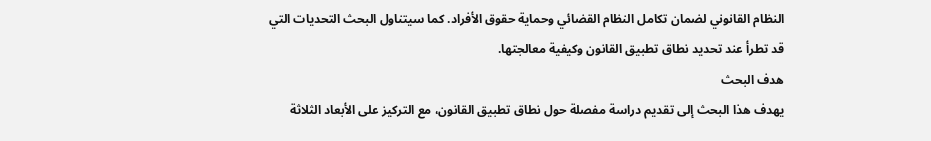النظام القانوني لضمان تكامل النظام القضائي وحماية حقوق الأفراد. كما سيتناول البحث التحديات التي قد تطرأ عند تحديد نطاق تطبيق القانون وكيفية معالجتها.
هدف البحث
يهدف هذا البحث إلى تقديم دراسة مفصلة حول نطاق تطبيق القانون، مع التركيز على الأبعاد الثلاثة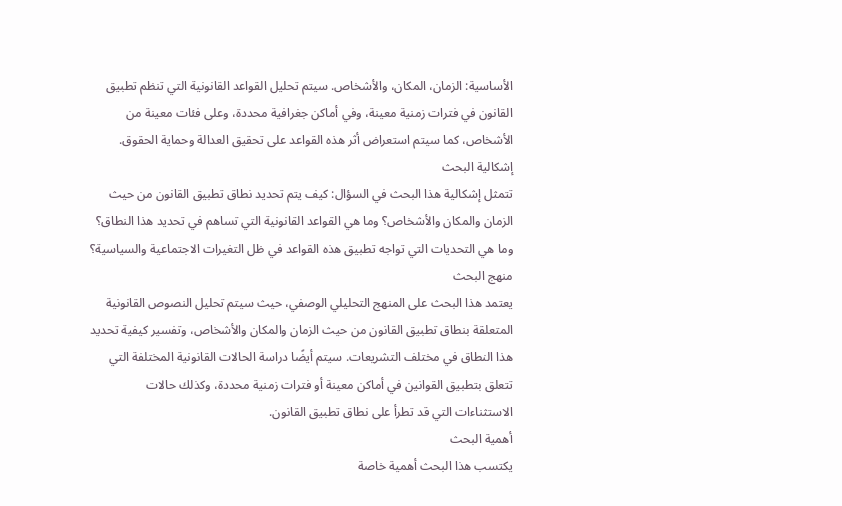الأساسية: الزمان، المكان، والأشخاص. سيتم تحليل القواعد القانونية التي تنظم تطبيق القانون في فترات زمنية معينة، وفي أماكن جغرافية محددة، وعلى فئات معينة من الأشخاص، كما سيتم استعراض أثر هذه القواعد على تحقيق العدالة وحماية الحقوق.
إشكالية البحث
تتمثل إشكالية هذا البحث في السؤال: كيف يتم تحديد نطاق تطبيق القانون من حيث الزمان والمكان والأشخاص؟ وما هي القواعد القانونية التي تساهم في تحديد هذا النطاق؟ وما هي التحديات التي تواجه تطبيق هذه القواعد في ظل التغيرات الاجتماعية والسياسية؟
منهج البحث
يعتمد هذا البحث على المنهج التحليلي الوصفي، حيث سيتم تحليل النصوص القانونية المتعلقة بنطاق تطبيق القانون من حيث الزمان والمكان والأشخاص، وتفسير كيفية تحديد هذا النطاق في مختلف التشريعات. سيتم أيضًا دراسة الحالات القانونية المختلفة التي تتعلق بتطبيق القوانين في أماكن معينة أو فترات زمنية محددة، وكذلك حالات الاستثناءات التي قد تطرأ على نطاق تطبيق القانون.
أهمية البحث
يكتسب هذا البحث أهمية خاصة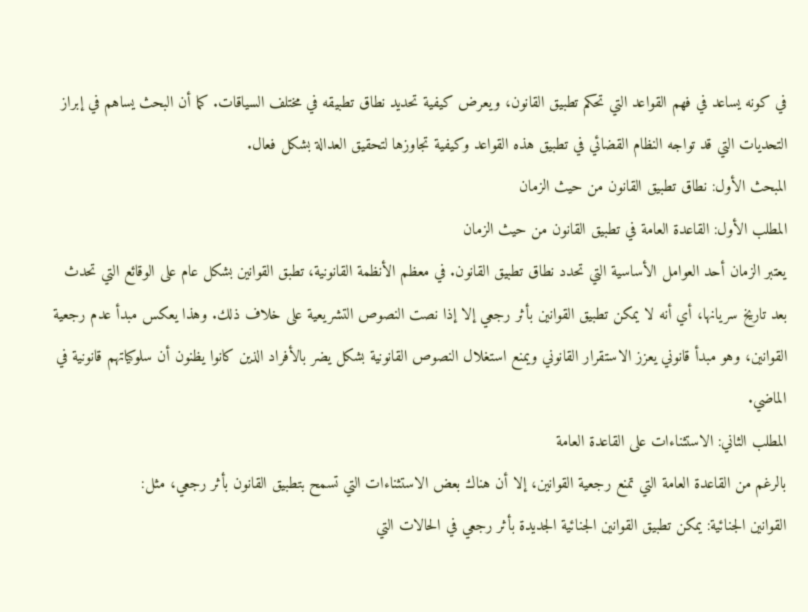في كونه يساعد في فهم القواعد التي تحكم تطبيق القانون، ويعرض كيفية تحديد نطاق تطبيقه في مختلف السياقات. كما أن البحث يساهم في إبراز التحديات التي قد تواجه النظام القضائي في تطبيق هذه القواعد وكيفية تجاوزها لتحقيق العدالة بشكل فعال.
المبحث الأول: نطاق تطبيق القانون من حيث الزمان
المطلب الأول: القاعدة العامة في تطبيق القانون من حيث الزمان
يعتبر الزمان أحد العوامل الأساسية التي تحدد نطاق تطبيق القانون. في معظم الأنظمة القانونية، تطبق القوانين بشكل عام على الوقائع التي تحدث بعد تاريخ سريانها، أي أنه لا يمكن تطبيق القوانين بأثر رجعي إلا إذا نصت النصوص التشريعية على خلاف ذلك. وهذا يعكس مبدأ عدم رجعية القوانين، وهو مبدأ قانوني يعزز الاستقرار القانوني ويمنع استغلال النصوص القانونية بشكل يضر بالأفراد الذين كانوا يظنون أن سلوكياتهم قانونية في الماضي.
المطلب الثاني: الاستثناءات على القاعدة العامة
بالرغم من القاعدة العامة التي تمنع رجعية القوانين، إلا أن هناك بعض الاستثناءات التي تسمح بتطبيق القانون بأثر رجعي، مثل:
القوانين الجنائية: يمكن تطبيق القوانين الجنائية الجديدة بأثر رجعي في الحالات التي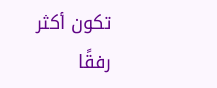تكون أكثر رفقًا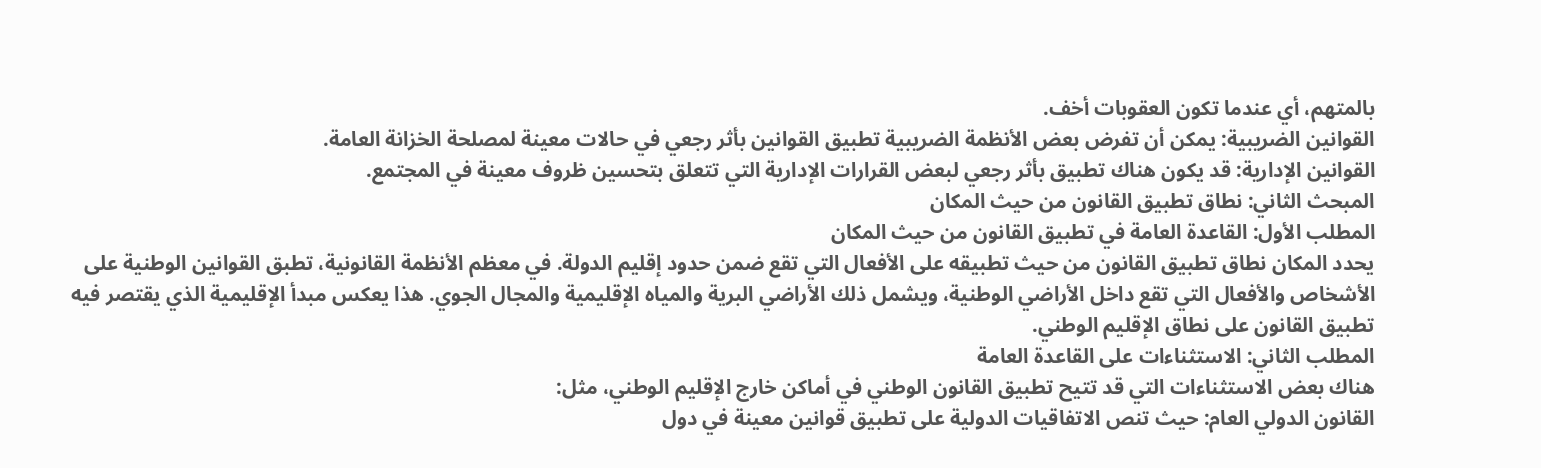بالمتهم، أي عندما تكون العقوبات أخف.
القوانين الضريبية: يمكن أن تفرض بعض الأنظمة الضريبية تطبيق القوانين بأثر رجعي في حالات معينة لمصلحة الخزانة العامة.
القوانين الإدارية: قد يكون هناك تطبيق بأثر رجعي لبعض القرارات الإدارية التي تتعلق بتحسين ظروف معينة في المجتمع.
المبحث الثاني: نطاق تطبيق القانون من حيث المكان
المطلب الأول: القاعدة العامة في تطبيق القانون من حيث المكان
يحدد المكان نطاق تطبيق القانون من حيث تطبيقه على الأفعال التي تقع ضمن حدود إقليم الدولة. في معظم الأنظمة القانونية، تطبق القوانين الوطنية على الأشخاص والأفعال التي تقع داخل الأراضي الوطنية، ويشمل ذلك الأراضي البرية والمياه الإقليمية والمجال الجوي. هذا يعكس مبدأ الإقليمية الذي يقتصر فيه تطبيق القانون على نطاق الإقليم الوطني.
المطلب الثاني: الاستثناءات على القاعدة العامة
هناك بعض الاستثناءات التي قد تتيح تطبيق القانون الوطني في أماكن خارج الإقليم الوطني، مثل:
القانون الدولي العام: حيث تنص الاتفاقيات الدولية على تطبيق قوانين معينة في دول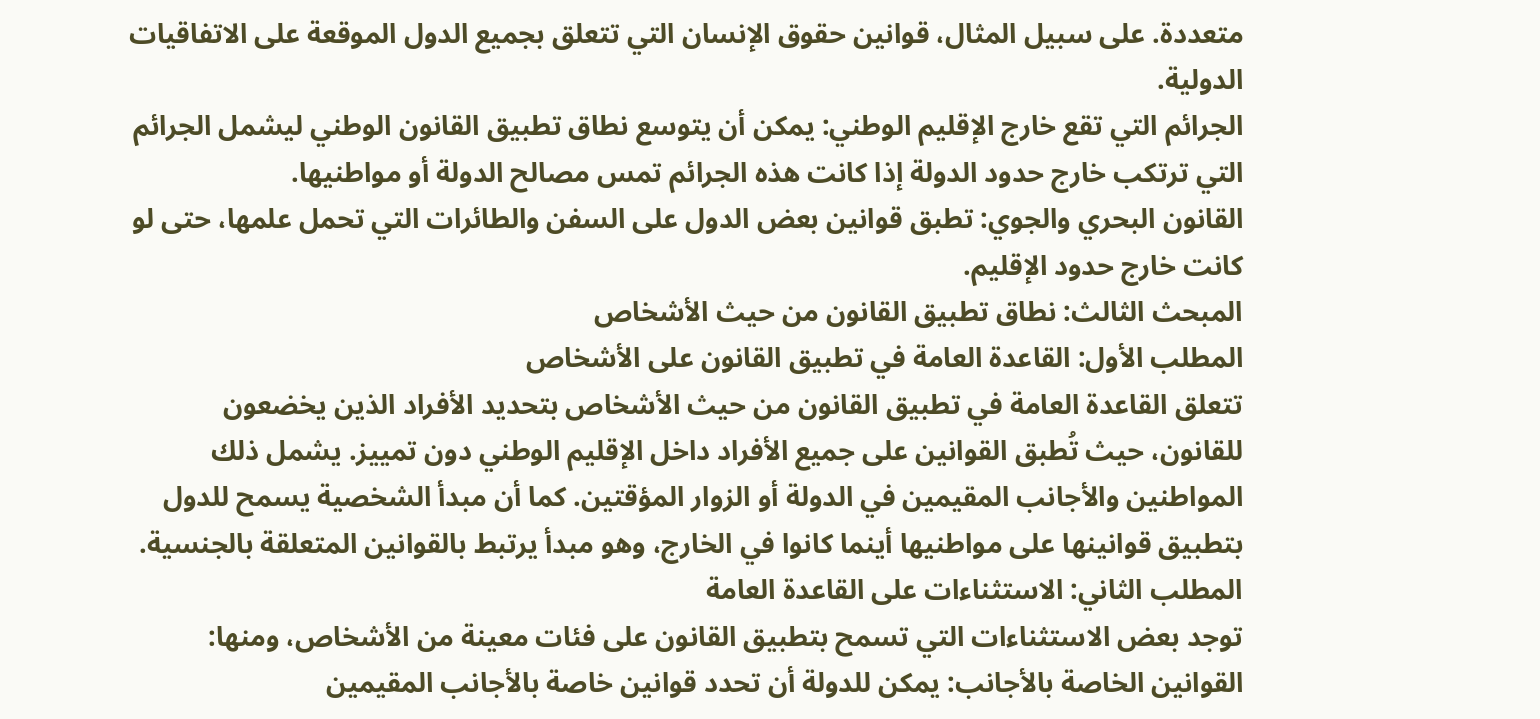متعددة. على سبيل المثال، قوانين حقوق الإنسان التي تتعلق بجميع الدول الموقعة على الاتفاقيات الدولية.
الجرائم التي تقع خارج الإقليم الوطني: يمكن أن يتوسع نطاق تطبيق القانون الوطني ليشمل الجرائم التي ترتكب خارج حدود الدولة إذا كانت هذه الجرائم تمس مصالح الدولة أو مواطنيها.
القانون البحري والجوي: تطبق قوانين بعض الدول على السفن والطائرات التي تحمل علمها، حتى لو كانت خارج حدود الإقليم.
المبحث الثالث: نطاق تطبيق القانون من حيث الأشخاص
المطلب الأول: القاعدة العامة في تطبيق القانون على الأشخاص
تتعلق القاعدة العامة في تطبيق القانون من حيث الأشخاص بتحديد الأفراد الذين يخضعون للقانون، حيث تُطبق القوانين على جميع الأفراد داخل الإقليم الوطني دون تمييز. يشمل ذلك المواطنين والأجانب المقيمين في الدولة أو الزوار المؤقتين. كما أن مبدأ الشخصية يسمح للدول بتطبيق قوانينها على مواطنيها أينما كانوا في الخارج، وهو مبدأ يرتبط بالقوانين المتعلقة بالجنسية.
المطلب الثاني: الاستثناءات على القاعدة العامة
توجد بعض الاستثناءات التي تسمح بتطبيق القانون على فئات معينة من الأشخاص، ومنها:
القوانين الخاصة بالأجانب: يمكن للدولة أن تحدد قوانين خاصة بالأجانب المقيمين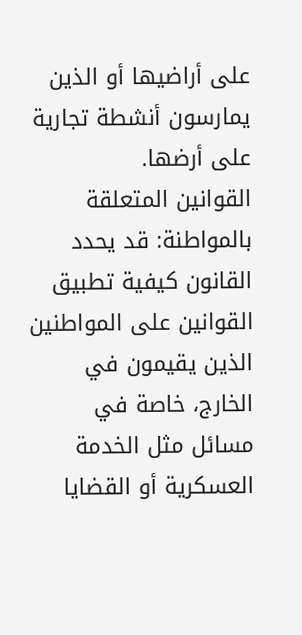على أراضيها أو الذين يمارسون أنشطة تجارية على أرضها.
القوانين المتعلقة بالمواطنة: قد يحدد القانون كيفية تطبيق القوانين على المواطنين الذين يقيمون في الخارج، خاصة في مسائل مثل الخدمة العسكرية أو القضايا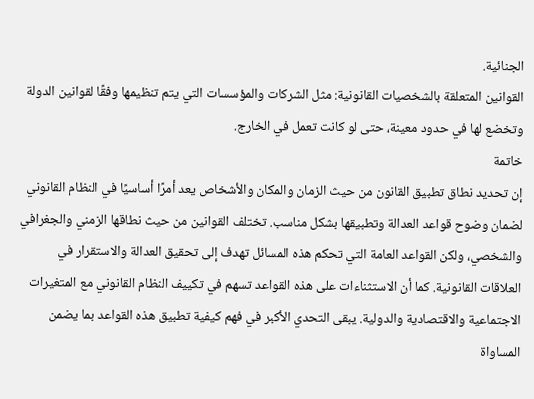الجنائية.
القوانين المتعلقة بالشخصيات القانونية: مثل الشركات والمؤسسات التي يتم تنظيمها وفقًا لقوانين الدولة وتخضع لها في حدود معينة، حتى لو كانت تعمل في الخارج.
خاتمة
إن تحديد نطاق تطبيق القانون من حيث الزمان والمكان والأشخاص يعد أمرًا أساسيًا في النظام القانوني لضمان وضوح قواعد العدالة وتطبيقها بشكل مناسب. تختلف القوانين من حيث نطاقها الزمني والجغرافي والشخصي، ولكن القواعد العامة التي تحكم هذه المسائل تهدف إلى تحقيق العدالة والاستقرار في العلاقات القانونية. كما أن الاستثناءات على هذه القواعد تسهم في تكييف النظام القانوني مع المتغيرات الاجتماعية والاقتصادية والدولية. يبقى التحدي الأكبر في فهم كيفية تطبيق هذه القواعد بما يضمن المساواة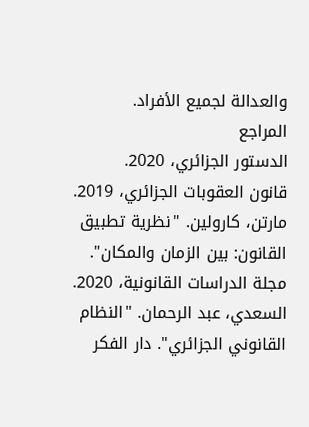والعدالة لجميع الأفراد.
المراجع
الدستور الجزائري، 2020.
قانون العقوبات الجزائري، 2019.
مارتن، كارولين. "نظرية تطبيق القانون: بين الزمان والمكان". مجلة الدراسات القانونية، 2020.
السعدي، عبد الرحمان. "النظام القانوني الجزائري". دار الفكر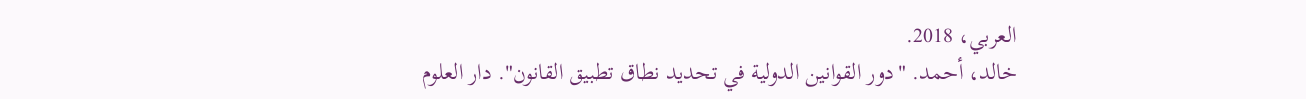العربي، 2018.
خالد، أحمد. "دور القوانين الدولية في تحديد نطاق تطبيق القانون". دار العلوم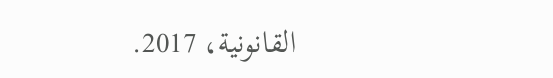القانونية، 2017.